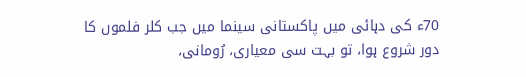70ء کی دہائی میں پاکستانی سینما میں جب کلر فلموں کا دور شروع ہوا، تو بہت سی معیاری، رُومانی،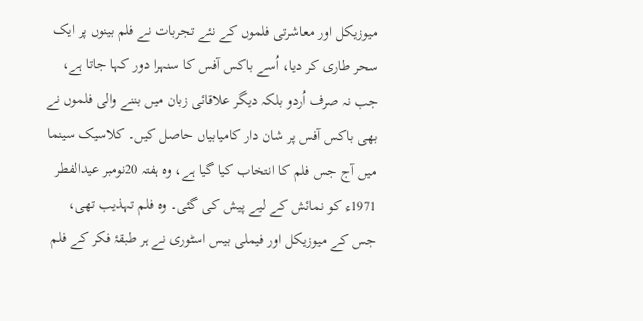میوزیکل اور معاشرتی فلموں کے نئے تجربات نے فلم بینوں پر ایک سحر طاری کر دیا، اُسے باکس آفس کا سنہرا دور کہا جاتا ہے، جب نہ صرف اُردو بلکہ دیگر علاقائی زبان میں بننے والی فلموں نے بھی باکس آفس پر شان دار کامیابیاں حاصل کیں۔ کلاسیک سینما میں آج جس فلم کا انتخاب کیا گیا ہے، وہ ہفتہ 20نومبر عیدالفطر 1971ء کو نمائش کے لیے پیش کی گئی۔ وہ فلم تہذیب تھی، جس کے میوزیکل اور فیملی بیس اسٹوری نے ہر طبقۂ فکر کے فلم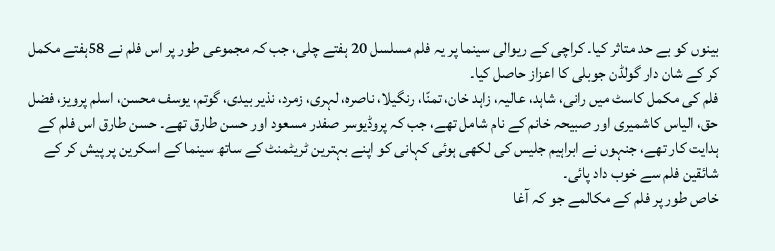بینوں کو بے حد متاثر کیا۔ کراچی کے ریوالی سینما پر یہ فلم مسلسل 20 ہفتے چلی، جب کہ مجموعی طور پر اس فلم نے 58ہفتے مکمل کر کے شان دار گولڈن جوبلی کا اعزاز حاصل کیا۔
فلم کی مکمل کاسٹ میں رانی، شاہد، عالیہ، زاہد خان، تمنّا، رنگیلا، ناصرہ، لہری، زمرد، نذیر بیدی، گوتم، یوسف محسن، اسلم پرویز، فضل حق، الیاس کاشمیری اور صبیحہ خانم کے نام شامل تھے، جب کہ پروڈیوسر صفدر مسعود اور حسن طارق تھے۔ حسن طارق اس فلم کے ہدایت کار تھے، جنہوں نے ابراہیم جلیس کی لکھی ہوئی کہانی کو اپنے بہترین ٹریٹمنٹ کے ساتھ سینما کے اسکرین پر پیش کر کے شائقین فلم سے خوب داد پائی۔
خاص طور پر فلم کے مکالمے جو کہ آغا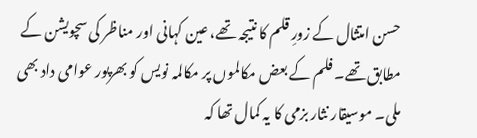حسن امتثال کے زورِ قلم کا نتیجہ تھے، عین کہانی اور مناظر کی سچویشن کے مطابق تھے۔ فلم کے بعض مکالموں پر مکالمہ نویس کو بھرپور عوامی داد بھی ملی۔ موسیقار نثار بزمی کا یہ کمال تھا کہ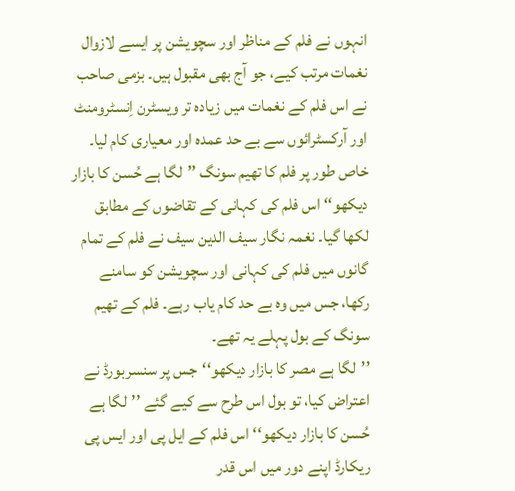انہوں نے فلم کے مناظر اور سچویشن پر ایسے لازوال نغمات مرتب کیے، جو آج بھی مقبول ہیں۔ بزمی صاحب نے اس فلم کے نغمات میں زیادہ تر ویسٹرن اِنسٹرومنٹ اور آرکسٹرائوں سے بے حد عمدہ اور معیاری کام لیا۔
خاص طور پر فلم کا تھیم سونگ ’’لگا ہے حُسن کا بازار دیکھو‘‘ اس فلم کی کہانی کے تقاضوں کے مطابق لکھا گیا۔ نغمہ نگار سیف الدین سیف نے فلم کے تمام گانوں میں فلم کی کہانی اور سچویشن کو سامنے رکھا، جس میں وہ بے حد کام یاب رہے۔ فلم کے تھیم سونگ کے بول پہلے یہ تھے۔
’’لگا ہے مصر کا بازار دیکھو‘‘جس پر سنسربورڈ نے اعتراض کیا، تو بول اس طرح سے کیے گئے ’’لگا ہے حُسن کا بازار دیکھو‘‘ اس فلم کے ایل پی اور ایس پی ریکارڈ اپنے دور میں اس قدر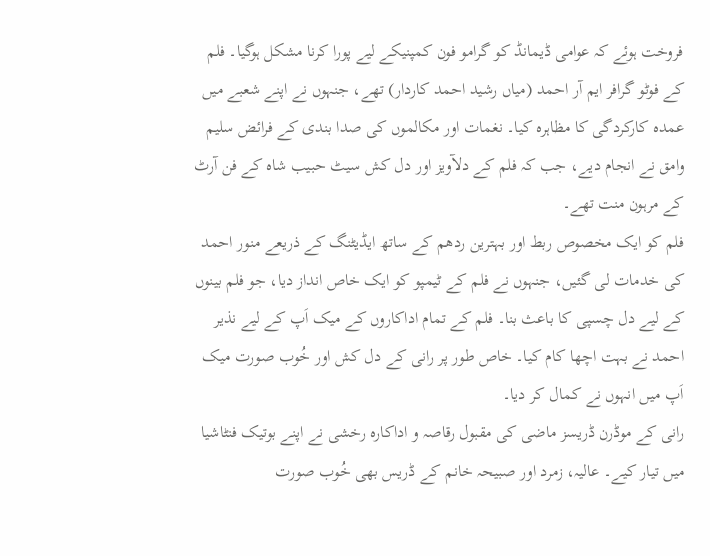فروخت ہوئے کہ عوامی ڈیمانڈ کو گرامو فون کمپنیکے لیے پورا کرنا مشکل ہوگیا۔ فلم کے فوٹو گرافر ایم آر احمد (میاں رشید احمد کاردار) تھے، جنہوں نے اپنے شعبے میں عمدہ کارکردگی کا مظاہرہ کیا۔ نغمات اور مکالموں کی صدا بندی کے فرائض سلیم وامق نے انجام دیے، جب کہ فلم کے دلآویز اور دل کش سیٹ حبیب شاہ کے فن آرٹ کے مرہون منت تھے۔
فلم کو ایک مخصوص ربط اور بہترین ردھم کے ساتھ ایڈیٹنگ کے ذریعے منور احمد کی خدمات لی گئیں، جنہوں نے فلم کے ٹیمپو کو ایک خاص انداز دیا، جو فلم بینوں کے لیے دل چسپی کا باعث بنا۔ فلم کے تمام اداکاروں کے میک اَپ کے لیے نذیر احمد نے بہت اچھا کام کیا۔ خاص طور پر رانی کے دل کش اور خُوب صورت میک اَپ میں انہوں نے کمال کر دیا۔
رانی کے موڈرن ڈریسز ماضی کی مقبول رقاصہ و اداکارہ رخشی نے اپنے بوتیک فنٹاشیا میں تیار کیے۔ عالیہ، زمرد اور صبیحہ خانم کے ڈریس بھی خُوب صورت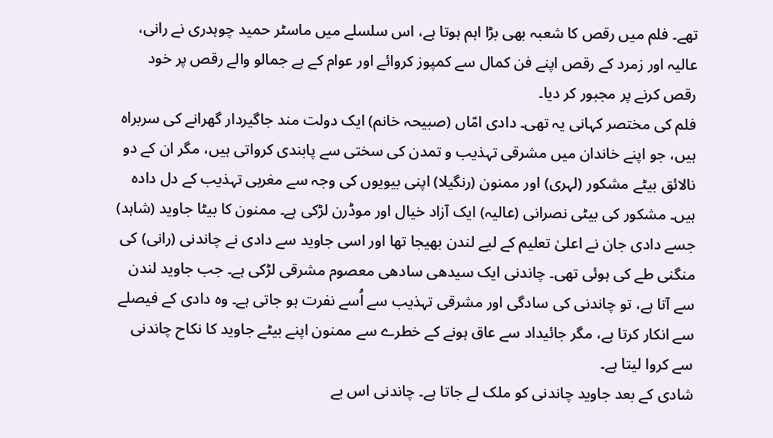تھے۔ فلم میں رقص کا شعبہ بھی بڑا اہم ہوتا ہے، اس سلسلے میں ماسٹر حمید چوہدری نے رانی، عالیہ اور زمرد کے رقص اپنے فن کمال سے کمپوز کروائے اور عوام کے ہے جمالو والے رقص پر خود رقص کرنے پر مجبور کر دیا۔
فلم کی مختصر کہانی یہ تھی۔ دادی امّاں (صبیحہ خانم) ایک دولت مند جاگیردار گھرانے کی سربراہ ہیں، جو اپنے خاندان میں مشرقی تہذیب و تمدن کی سختی سے پابندی کرواتی ہیں، مگر ان کے دو نالائق بیٹے مشکور (لہری) اور ممنون (رنگیلا) اپنی بیویوں کی وجہ سے مغربی تہذیب کے دل دادہ ہیں۔ مشکور کی بیٹی نصرانی (عالیہ) ایک آزاد خیال اور موڈرن لڑکی ہے۔ ممنون کا بیٹا جاوید (شاہد) جسے دادی جان نے اعلیٰ تعلیم کے لیے لندن بھیجا تھا اور اسی جاوید سے دادی نے چاندنی (رانی) کی منگنی طے کی ہوئی تھی۔ چاندنی ایک سیدھی سادھی معصوم مشرقی لڑکی ہے۔ جب جاوید لندن سے آتا ہے، تو چاندنی کی سادگی اور مشرقی تہذیب سے اُسے نفرت ہو جاتی ہے۔ وہ دادی کے فیصلے سے انکار کرتا ہے، مگر جائیداد سے عاق ہونے کے خطرے سے ممنون اپنے بیٹے جاوید کا نکاح چاندنی سے کروا لیتا ہے۔
شادی کے بعد جاوید چاندنی کو ملک لے جاتا ہے۔ چاندنی اس بے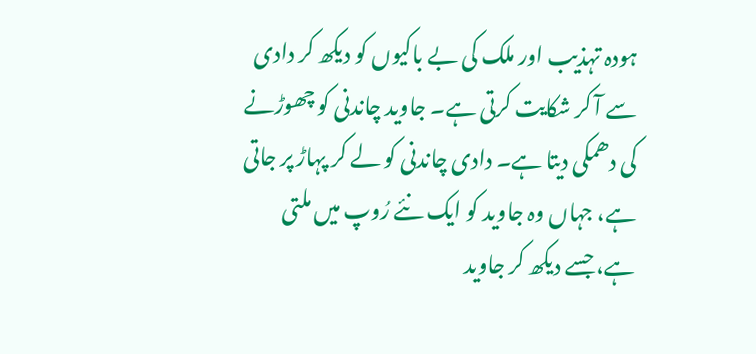ہودہ تہذیب اور ملک کی بے باکیوں کو دیکھ کر دادی سے آ کر شکایت کرتی ہے۔ جاوید چاندنی کو چھوڑنے کی دھمکی دیتا ہے۔ دادی چاندنی کو لے کر پہاڑ پر جاتی ہے، جہاں وہ جاوید کو ایک نئے رُوپ میں ملتی ہے، جسے دیکھ کر جاوید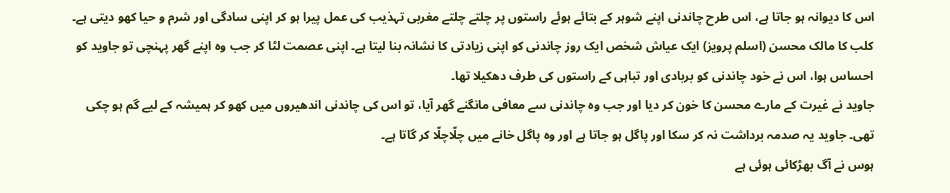اس کا دیوانہ ہو جاتا ہے، اس طرح چاندنی اپنے شوہر کے بتائے ہوئے راستوں پر چلتے چلتے مغربی تہذیب کی عمل پیرا ہو کر اپنی سادگی اور شرم و حیا کھو دیتی ہے۔
کلب کا مالک محسن (اسلم پرویز) ایک عیاش شخص ایک روز چاندنی کو اپنی زیادتی کا نشانہ بنا لیتا ہے۔ اپنی عصمت لٹا کر جب وہ اپنے گھر پہنچی تو جاوید کو احساس ہوا، اس نے خود چاندنی کو بربادی اور تباہی کے راستوں کی طرف دھکیلا تھا۔
جاوید نے غیرت کے مارے محسن کا خون کر دیا اور جب وہ چاندنی سے معافی مانگنے گھر آیا، تو اس کی چاندنی اندھیروں میں کھو کر ہمیشہ کے لیے گم ہو چکی تھی۔ جاوید یہ صدمہ برداشت نہ کر سکا اور پاگل ہو جاتا ہے اور وہ پاگل خانے میں چلّاچلّا کر گاتا ہے۔
ہوس نے آگ بھڑکائی ہوئی ہے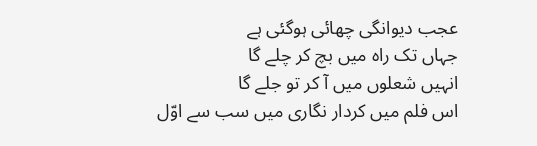عجب دیوانگی چھائی ہوگئی ہے
جہاں تک راہ میں بچ کر چلے گا
انہیں شعلوں میں آ کر تو جلے گا
اس فلم میں کردار نگاری میں سب سے اوّل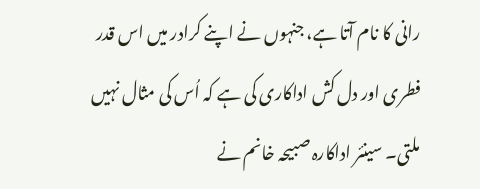رانی کا نام آتا ہے، جنہوں نے اپنے کرادر میں اس قدر فطری اور دل کش اداکاری کی ہے کہ اُس کی مثال نہیں ملتی۔ سینئر اداکارہ صبیحہ خانم نے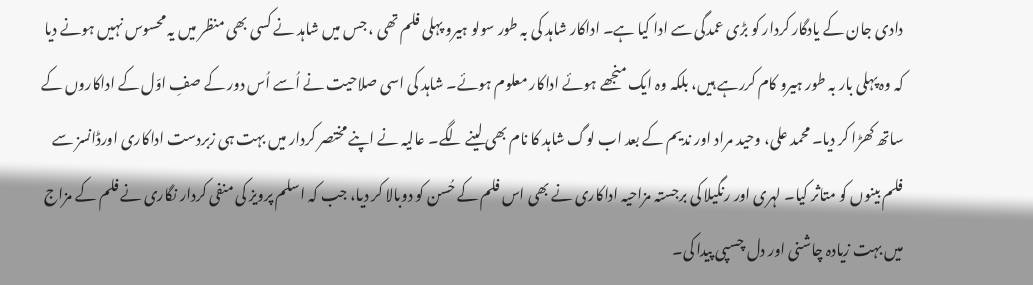دادی جان کے یادگار کردار کو بڑی عمدگی سے ادا کیا ہے۔ اداکار شاہد کی بہ طور سولو ہیرو پہلی فلم تھی ، جس میں شاہد نے کسی بھی منظر میں یہ محسوس نہیں ہونے دیا کہ وہ پہلی بار بہ طور ہیرو کام کررہے ہیں، بلکہ وہ ایک منجھے ہوئے اداکار معلوم ہوئے۔ شاہد کی اسی صلاحیت نے اُسے اُس دور کے صفِ اوّل کے اداکاروں کے ساتھ کھڑا کر دیا۔ محمد علی، وحید مراد اور ندیم کے بعد اب لوگ شاہد کا نام بھی لینے لگے۔ عالیہ نے اپنے مختصر کردار میں بہت ہی زبردست اداکاری اورڈانسز سے فلم بینوں کو متاثر کیا۔ لہری اور رنگیلا کی برجستہ مزاحیہ اداکاری نے بھی اس فلم کے حُسن کو دوبالا کر دیا، جب کہ اسلم پرویز کی منفی کردار نگاری نے فلم کے مزاج میں بہت زیادہ چاشنی اور دل چسپی پیدا کی۔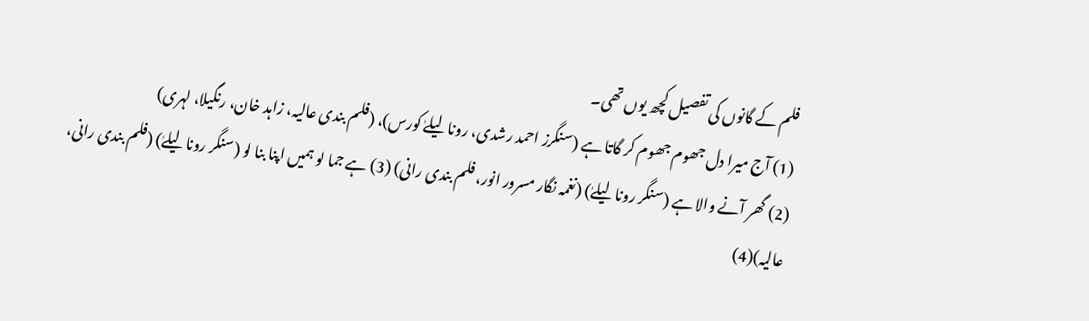فلم کے گانوں کی تفصیل کچھ یوں تھی۔
(1) آج میرا دل جھوم جھوم کر گاتا ہے (سنگرز احمد رشدی، رونا لیلےٰ کورس)، (فلم بندی عالیہ، زاہد خان، رنگیلا، لہری)
(2) گھر آنے والا ہے (سنگر رونا لیلےٰ) (نغمہ نگار مسرور انور، فلم بندی رانی) (3) ہے جما لو ہمیں اپنا بنا لو (سنگر رونا لیلےٰ) (فلم بندی رانی، عالیہ)(4)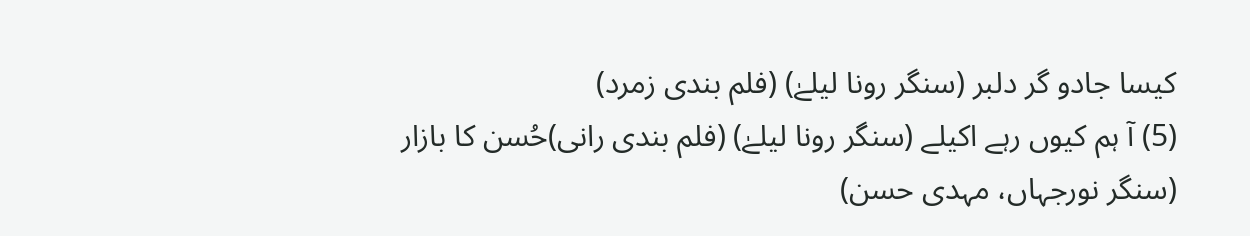کیسا جادو گر دلبر (سنگر رونا لیلےٰ) (فلم بندی زمرد)
(5) آ ہم کیوں رہے اکیلے (سنگر رونا لیلےٰ) (فلم بندی رانی)حُسن کا بازار (سنگر نورجہاں، مہدی حسن)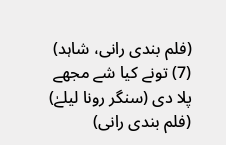(فلم بندی رانی، شاہد) (7) تونے کیا شے مجھے پلا دی (سنگر رونا لیلےٰ) (فلم بندی رانی)